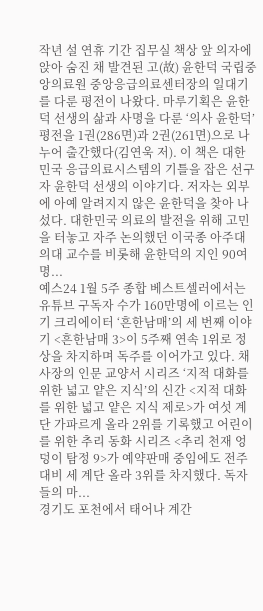작년 설 연휴 기간 집무실 책상 앞 의자에 앉아 숨진 채 발견된 고(故) 윤한덕 국립중앙의료원 중앙응급의료센터장의 일대기를 다룬 평전이 나왔다. 마루기획은 윤한덕 선생의 삶과 사명을 다룬 ‘의사 윤한덕’ 평전을 1권(286면)과 2권(261면)으로 나누어 출간했다(김연욱 저). 이 책은 대한민국 응급의료시스템의 기틀을 잡은 선구자 윤한덕 선생의 이야기다. 저자는 외부에 아예 알려지지 않은 윤한덕을 찾아 나섰다. 대한민국 의료의 발전을 위해 고민을 터놓고 자주 논의했던 이국종 아주대 의대 교수를 비롯해 윤한덕의 지인 90여명...
예스24 1월 5주 종합 베스트셀러에서는 유튜브 구독자 수가 160만명에 이르는 인기 크리에이터 ‘흔한남매’의 세 번째 이야기 <흔한남매 3>이 5주째 연속 1위로 정상을 차지하며 독주를 이어가고 있다. 채 사장의 인문 교양서 시리즈 ‘지적 대화를 위한 넓고 얕은 지식’의 신간 <지적 대화를 위한 넓고 얕은 지식 제로>가 여섯 계단 가파르게 올라 2위를 기록했고 어린이를 위한 추리 동화 시리즈 <추리 천재 엉덩이 탐정 9>가 예약판매 중임에도 전주 대비 세 계단 올라 3위를 차지했다. 독자들의 마...
경기도 포천에서 태어나 계간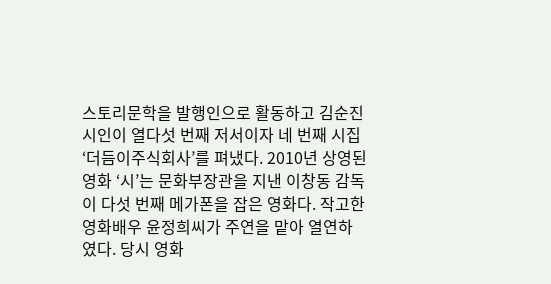스토리문학을 발행인으로 활동하고 김순진 시인이 열다섯 번째 저서이자 네 번째 시집 ‘더듬이주식회사’를 펴냈다. 2010년 상영된 영화 ‘시’는 문화부장관을 지낸 이창동 감독이 다섯 번째 메가폰을 잡은 영화다. 작고한 영화배우 윤정희씨가 주연을 맡아 열연하였다. 당시 영화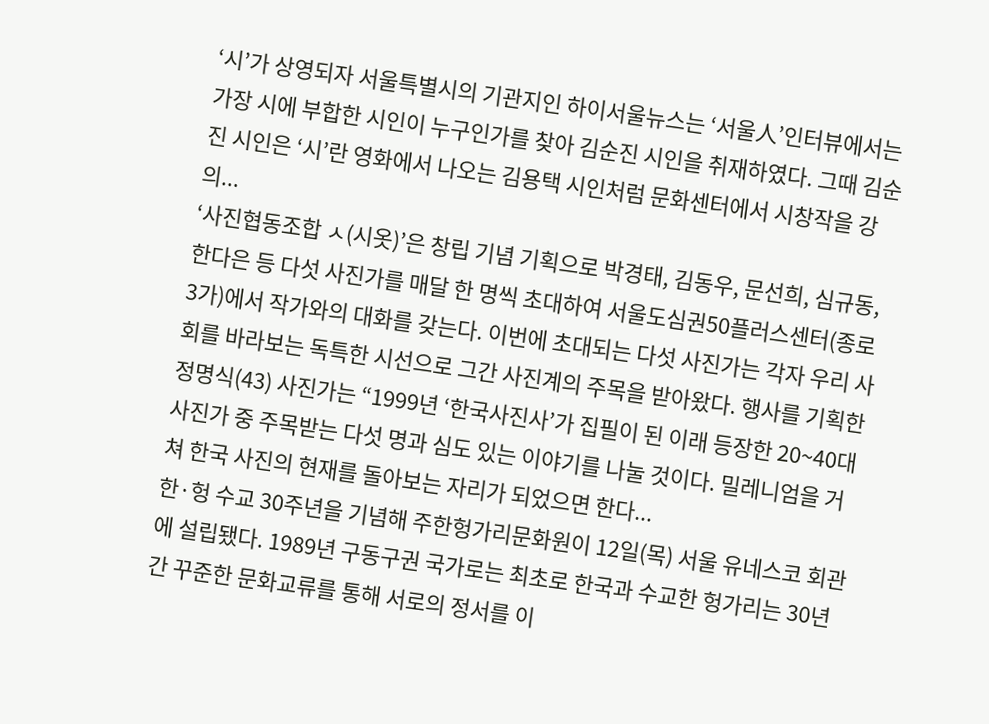‘시’가 상영되자 서울특별시의 기관지인 하이서울뉴스는 ‘서울人’인터뷰에서는 가장 시에 부합한 시인이 누구인가를 찾아 김순진 시인을 취재하였다. 그때 김순진 시인은 ‘시’란 영화에서 나오는 김용택 시인처럼 문화센터에서 시창작을 강의...
‘사진협동조합 ㅅ(시옷)’은 창립 기념 기획으로 박경태, 김동우, 문선희, 심규동, 한다은 등 다섯 사진가를 매달 한 명씩 초대하여 서울도심권50플러스센터(종로3가)에서 작가와의 대화를 갖는다. 이번에 초대되는 다섯 사진가는 각자 우리 사회를 바라보는 독특한 시선으로 그간 사진계의 주목을 받아왔다. 행사를 기획한 정명식(43) 사진가는 “1999년 ‘한국사진사’가 집필이 된 이래 등장한 20~40대 사진가 중 주목받는 다섯 명과 심도 있는 이야기를 나눌 것이다. 밀레니엄을 거쳐 한국 사진의 현재를 돌아보는 자리가 되었으면 한다...
한·헝 수교 30주년을 기념해 주한헝가리문화원이 12일(목) 서울 유네스코 회관에 설립됐다. 1989년 구동구권 국가로는 최초로 한국과 수교한 헝가리는 30년간 꾸준한 문화교류를 통해 서로의 정서를 이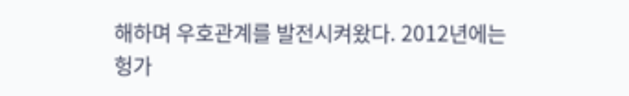해하며 우호관계를 발전시켜왔다. 2012년에는 헝가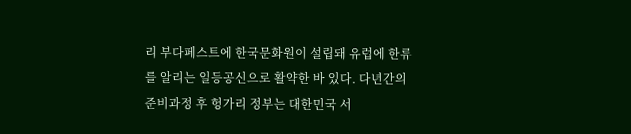리 부다페스트에 한국문화원이 설립돼 유럽에 한류를 알리는 일등공신으로 활약한 바 있다. 다년간의 준비과정 후 헝가리 정부는 대한민국 서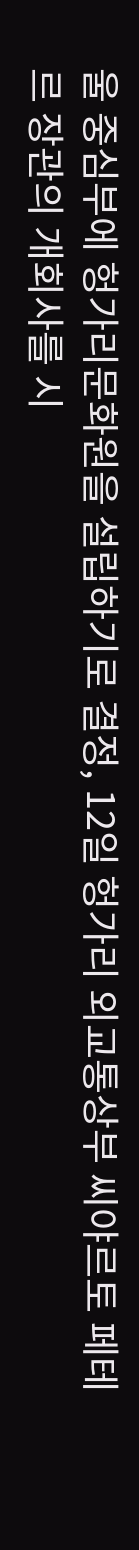울 중심부에 헝가리문화원을 설립하기로 결정, 12일 헝가리 외교통상부 씨야르토 페테르 장관의 개회사를 시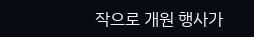작으로 개원 행사가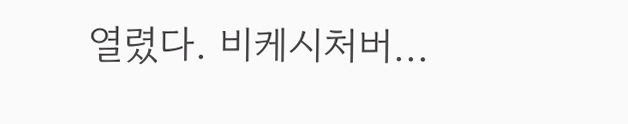열렸다. 비케시처버...